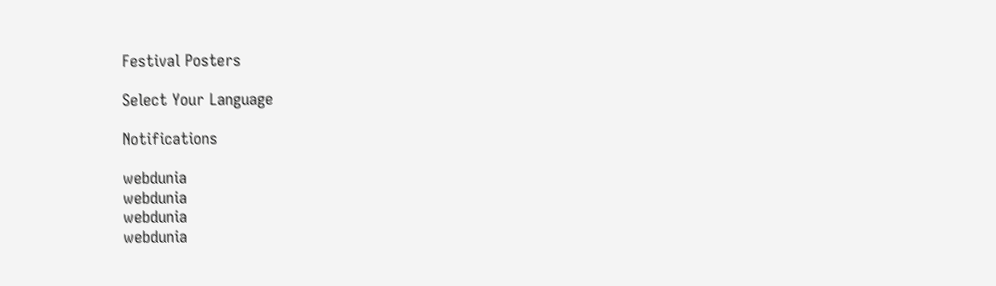Festival Posters

Select Your Language

Notifications

webdunia
webdunia
webdunia
webdunia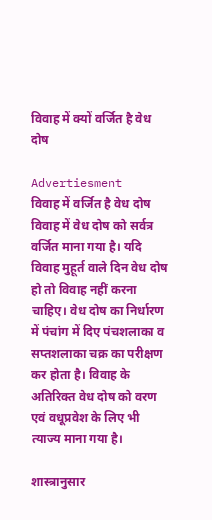विवाह में क्यों वर्जित है वेध दोष

Advertiesment
विवाह में वर्जित है वेध दोष
विवाह में वेध दोष को सर्वत्र वर्जित माना गया है। यदि विवाह मुहूर्त वाले दिन वेध दोष हो तो विवाह नहीं करना चाहिए। वेध दोष का निर्धारण में पंचांग में दिए पंचशलाका व सप्तशलाका चक्र का परीक्षण कर होता है। विवाह के अतिरिक्त वेध दोष को वरण एवं वधूप्रवेश के लिए भी त्याज्य माना गया है।

शास्त्रानुसार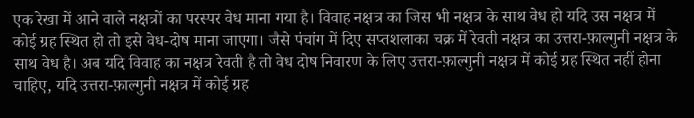एक रेखा में आने वाले नक्षत्रों का परस्पर वेध माना गया है। विवाह नक्षत्र का जिस भी नक्षत्र के साथ वेध हो यदि उस नक्षत्र में कोई ग्रह स्थित हो तो इसे वेध-दोष माना जाएगा। जैसे पंचांग में दिए सप्तशलाका चक्र में रेवती नक्षत्र का उत्तरा-फ़ाल्गुनी नक्षत्र के साथ वेध है। अब यदि विवाह का नक्षत्र रेवती है तो वेध दोष निवारण के लिए उत्तरा-फ़ाल्गुनी नक्षत्र में कोई ग्रह स्थित नहीं होना चाहिए, यदि उत्तरा-फ़ाल्गुनी नक्षत्र में कोई ग्रह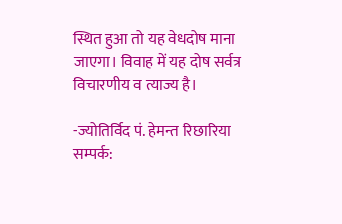स्थित हुआ तो यह वेधदोष माना जाएगा। विवाह में यह दोष सर्वत्र विचारणीय व त्याज्य है।

-ज्योतिर्विद पं. हेमन्त रिछारिया
सम्पर्क: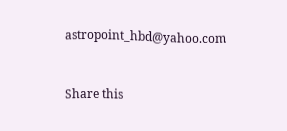astropoint_hbd@yahoo.com


Share this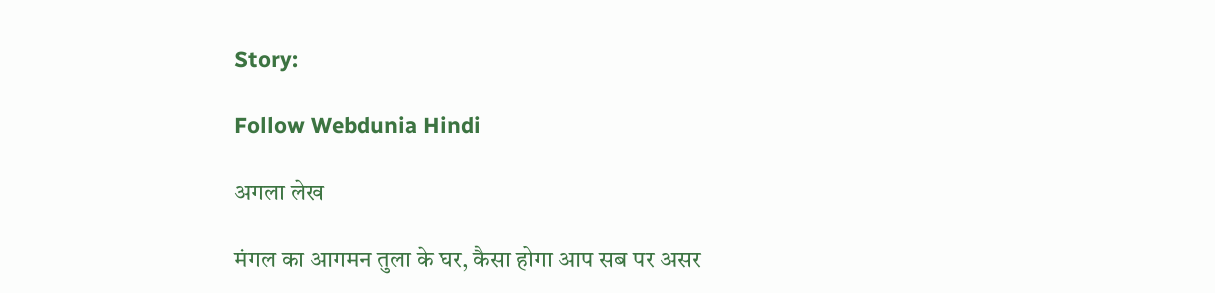Story:

Follow Webdunia Hindi

अगला लेख

मंगल का आगमन तुला के घर, कैसा होगा आप सब पर असर